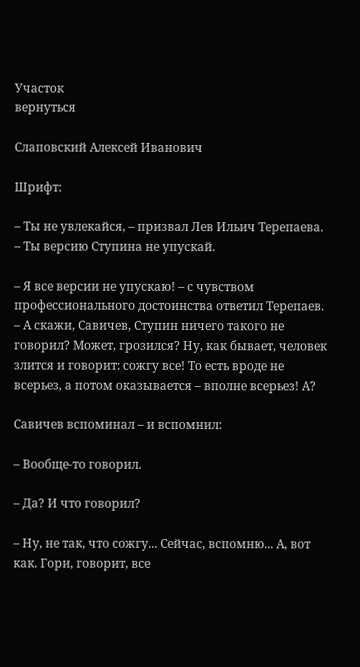Участок
вернуться

Слаповский Алексей Иванович

Шрифт:

– Ты не увлекайся, – призвал Лев Ильич Терепаева. – Ты версию Ступина не упускай.

– Я все версии не упускаю! – с чувством профессионального достоинства ответил Терепаев. – А скажи, Савичев, Ступин ничего такого не говорил? Может, грозился? Ну, как бывает, человек злится и говорит: сожгу все! То есть вроде не всерьез, а потом оказывается – вполне всерьез! А?

Савичев вспоминал – и вспомнил:

– Вообще-то говорил.

– Да? И что говорил?

– Ну, не так, что сожгу... Сейчас, вспомню... А, вот как. Гори, говорит, все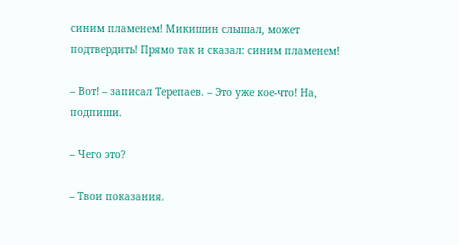синим пламенем! Микишин слышал, может подтвердить! Прямо так и сказал: синим пламенем!

– Вот! – записал Терепаев. – Это уже кое-что! На, подпиши.

– Чего это?

– Твои показания.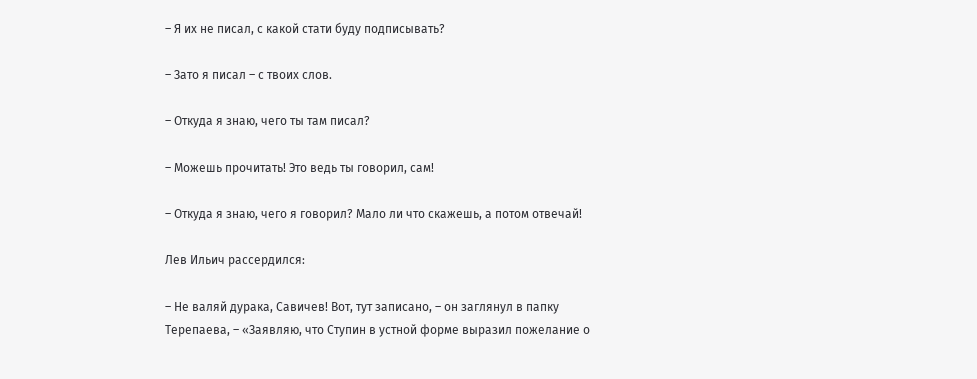– Я их не писал, с какой стати буду подписывать?

– Зато я писал – с твоих слов.

– Откуда я знаю, чего ты там писал?

– Можешь прочитать! Это ведь ты говорил, сам!

– Откуда я знаю, чего я говорил? Мало ли что скажешь, а потом отвечай!

Лев Ильич рассердился:

– Не валяй дурака, Савичев! Вот, тут записано, – он заглянул в папку Терепаева, – «Заявляю, что Ступин в устной форме выразил пожелание о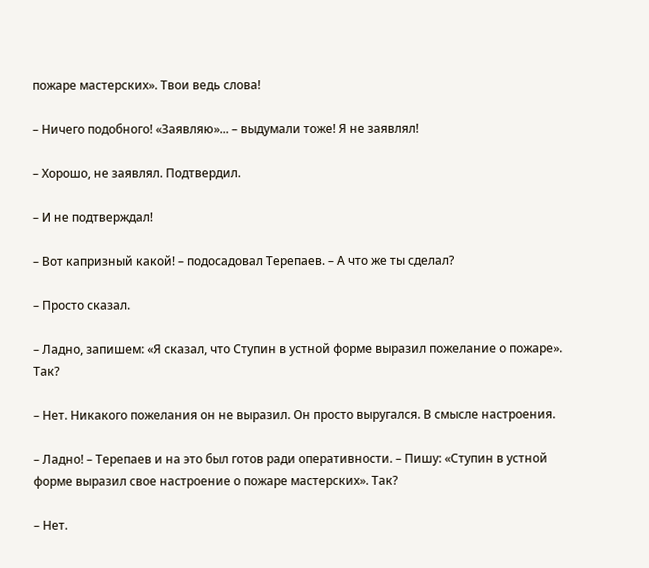пожаре мастерских». Твои ведь слова!

– Ничего подобного! «Заявляю»... – выдумали тоже! Я не заявлял!

– Хорошо, не заявлял. Подтвердил.

– И не подтверждал!

– Вот капризный какой! – подосадовал Терепаев. – А что же ты сделал?

– Просто сказал.

– Ладно, запишем: «Я сказал, что Ступин в устной форме выразил пожелание о пожаре». Так?

– Нет. Никакого пожелания он не выразил. Он просто выругался. В смысле настроения.

– Ладно! – Терепаев и на это был готов ради оперативности. – Пишу: «Ступин в устной форме выразил свое настроение о пожаре мастерских». Так?

– Нет.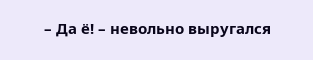– Да ё! – невольно выругался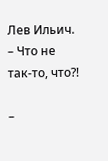Лев Ильич. – Что не так-то, что?!

–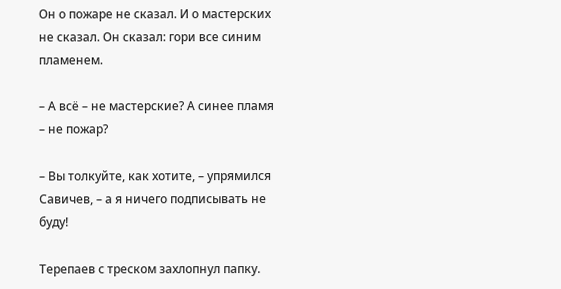Он о пожаре не сказал. И о мастерских не сказал. Он сказал: гори все синим пламенем.

– А всё – не мастерские? А синее пламя – не пожар?

– Вы толкуйте, как хотите, – упрямился Савичев, – а я ничего подписывать не буду!

Терепаев с треском захлопнул папку.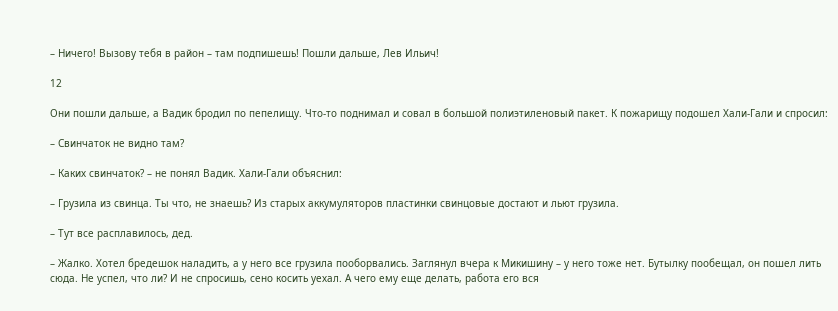– Ничего! Вызову тебя в район – там подпишешь! Пошли дальше, Лев Ильич!

12

Они пошли дальше, а Вадик бродил по пепелищу. Что-то поднимал и совал в большой полиэтиленовый пакет. К пожарищу подошел Хали-Гали и спросил:

– Свинчаток не видно там?

– Каких свинчаток? – не понял Вадик. Хали-Гали объяснил:

– Грузила из свинца. Ты что, не знаешь? Из старых аккумуляторов пластинки свинцовые достают и льют грузила.

– Тут все расплавилось, дед.

– Жалко. Хотел бредешок наладить, а у него все грузила пооборвались. Заглянул вчера к Микишину – у него тоже нет. Бутылку пообещал, он пошел лить сюда. Не успел, что ли? И не спросишь, сено косить уехал. А чего ему еще делать, работа его вся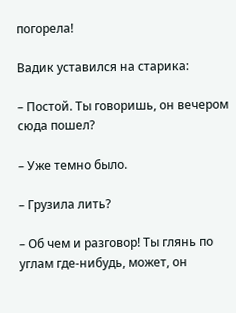погорела!

Вадик уставился на старика:

– Постой. Ты говоришь, он вечером сюда пошел?

– Уже темно было.

– Грузила лить?

– Об чем и разговор! Ты глянь по углам где-нибудь, может, он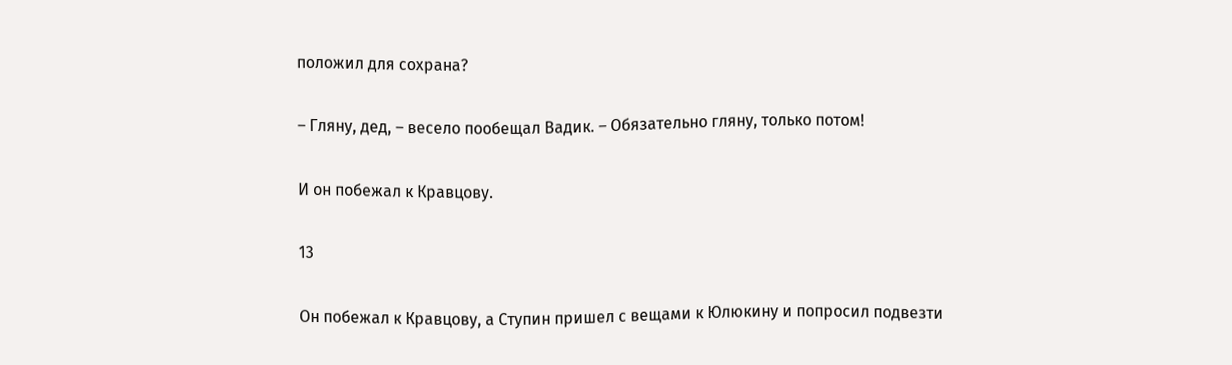положил для сохрана?

– Гляну, дед, – весело пообещал Вадик. – Обязательно гляну, только потом!

И он побежал к Кравцову.

13

Он побежал к Кравцову, а Ступин пришел с вещами к Юлюкину и попросил подвезти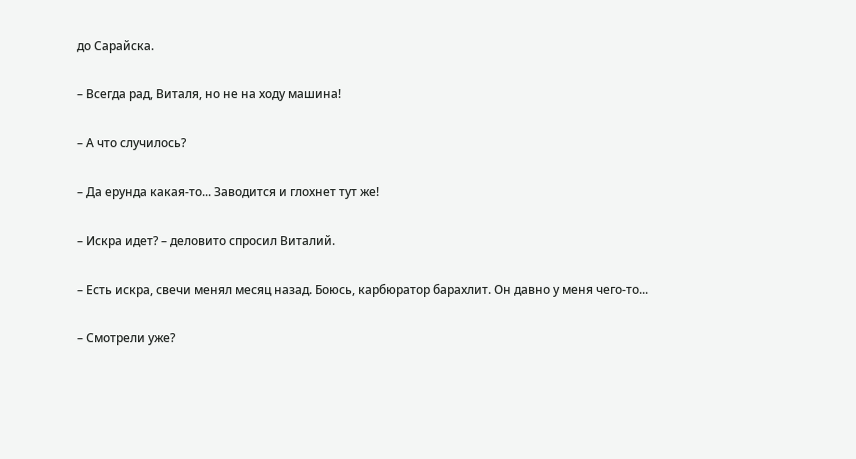до Сарайска.

– Всегда рад, Виталя, но не на ходу машина!

– А что случилось?

– Да ерунда какая-то... Заводится и глохнет тут же!

– Искра идет? – деловито спросил Виталий.

– Есть искра, свечи менял месяц назад. Боюсь, карбюратор барахлит. Он давно у меня чего-то...

– Смотрели уже?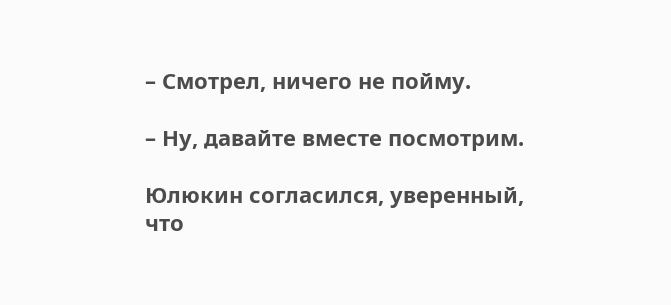– Смотрел, ничего не пойму.

– Ну, давайте вместе посмотрим.

Юлюкин согласился, уверенный, что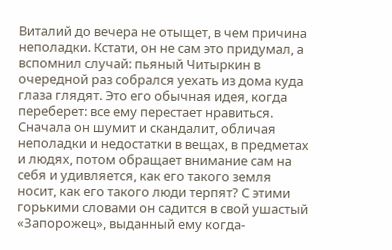Виталий до вечера не отыщет, в чем причина неполадки. Кстати, он не сам это придумал, а вспомнил случай: пьяный Читыркин в очередной раз собрался уехать из дома куда глаза глядят. Это его обычная идея, когда переберет: все ему перестает нравиться. Сначала он шумит и скандалит, обличая неполадки и недостатки в вещах, в предметах и людях, потом обращает внимание сам на себя и удивляется, как его такого земля носит, как его такого люди терпят? С этими горькими словами он садится в свой ушастый «Запорожец», выданный ему когда-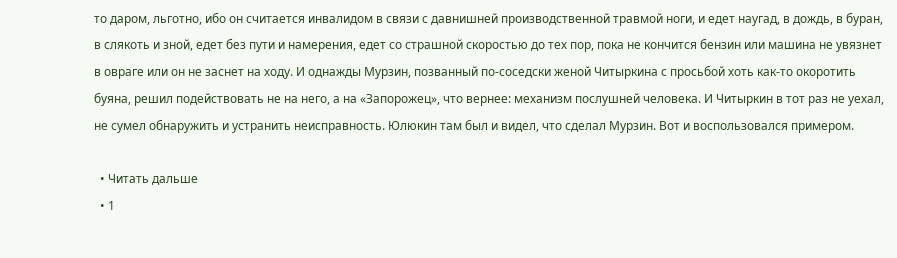то даром, льготно, ибо он считается инвалидом в связи с давнишней производственной травмой ноги, и едет наугад, в дождь, в буран, в слякоть и зной, едет без пути и намерения, едет со страшной скоростью до тех пор, пока не кончится бензин или машина не увязнет в овраге или он не заснет на ходу. И однажды Мурзин, позванный по-соседски женой Читыркина с просьбой хоть как-то окоротить буяна, решил подействовать не на него, а на «Запорожец», что вернее: механизм послушней человека. И Читыркин в тот раз не уехал, не сумел обнаружить и устранить неисправность. Юлюкин там был и видел, что сделал Мурзин. Вот и воспользовался примером.

  • Читать дальше
  • 1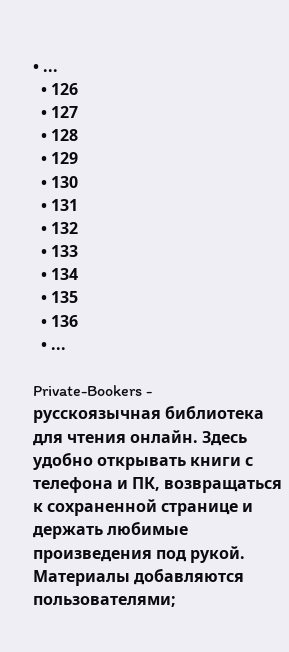• ...
  • 126
  • 127
  • 128
  • 129
  • 130
  • 131
  • 132
  • 133
  • 134
  • 135
  • 136
  • ...

Private-Bookers - русскоязычная библиотека для чтения онлайн. Здесь удобно открывать книги с телефона и ПК, возвращаться к сохраненной странице и держать любимые произведения под рукой. Материалы добавляются пользователями;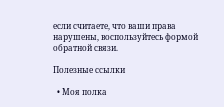если считаете, что ваши права нарушены, воспользуйтесь формой обратной связи.

Полезные ссылки

  • Моя полка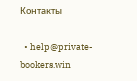Контакты

  • help@private-bookers.win